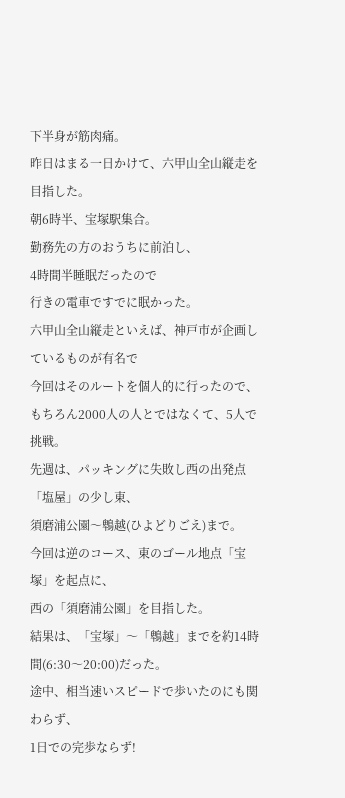下半身が筋肉痛。
昨日はまる一日かけて、六甲山全山縦走を目指した。
朝6時半、宝塚駅集合。
勤務先の方のおうちに前泊し、
4時間半睡眠だったので
行きの電車ですでに眠かった。
六甲山全山縦走といえば、神戸市が企画しているものが有名で
今回はそのルートを個人的に行ったので、
もちろん2000人の人とではなくて、5人で挑戦。
先週は、パッキングに失敗し西の出発点「塩屋」の少し東、
須磨浦公園〜鵯越(ひよどりごえ)まで。
今回は逆のコース、東のゴール地点「宝塚」を起点に、
西の「須磨浦公園」を目指した。
結果は、「宝塚」〜「鵯越」までを約14時間(6:30〜20:00)だった。
途中、相当速いスピードで歩いたのにも関わらず、
1日での完歩ならず!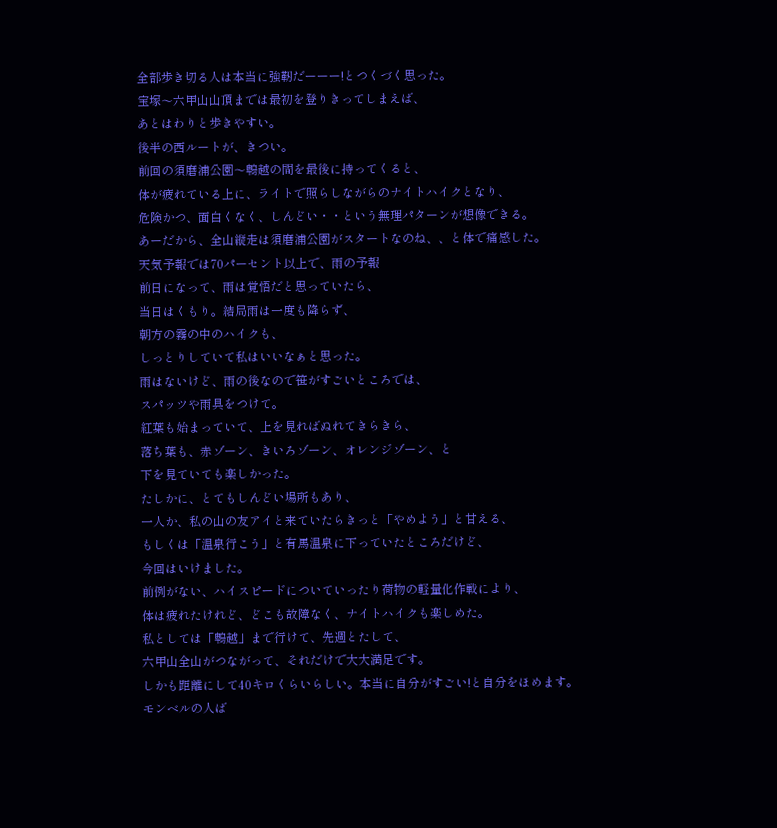全部歩き切る人は本当に強靭だーーー!とつくづく思った。
宝塚〜六甲山山頂までは最初を登りきってしまえば、
あとはわりと歩きやすい。
後半の西ルートが、きつい。
前回の須磨浦公園〜鵯越の間を最後に持ってくると、
体が疲れている上に、ライトで照らしながらのナイトハイクとなり、
危険かつ、面白くなく、しんどい・・という無理パターンが想像できる。
あーだから、全山縦走は須磨浦公園がスタートなのね、、と体で痛感した。
天気予報では70パーセント以上で、雨の予報
前日になって、雨は覚悟だと思っていたら、
当日はくもり。結局雨は一度も降らず、
朝方の霧の中のハイクも、
しっとりしていて私はいいなぁと思った。
雨はないけど、雨の後なので笹がすごいところでは、
スパッツや雨具をつけて。
紅葉も始まっていて、上を見ればぬれてきらきら、
落ち葉も、赤ゾーン、きいろゾーン、オレンジゾーン、と
下を見ていても楽しかった。
たしかに、とてもしんどい場所もあり、
一人か、私の山の友アイと来ていたらきっと「やめよう」と甘える、
もしくは「温泉行こう」と有馬温泉に下っていたところだけど、
今回はいけました。
前例がない、ハイスピードについていったり荷物の軽量化作戦により、
体は疲れたけれど、どこも故障なく、ナイトハイクも楽しめた。
私としては「鵯越」まで行けて、先週とたして、
六甲山全山がつながって、それだけで大大満足です。
しかも距離にして40キロくらいらしい。本当に自分がすごい!と自分をほめます。
モンベルの人ば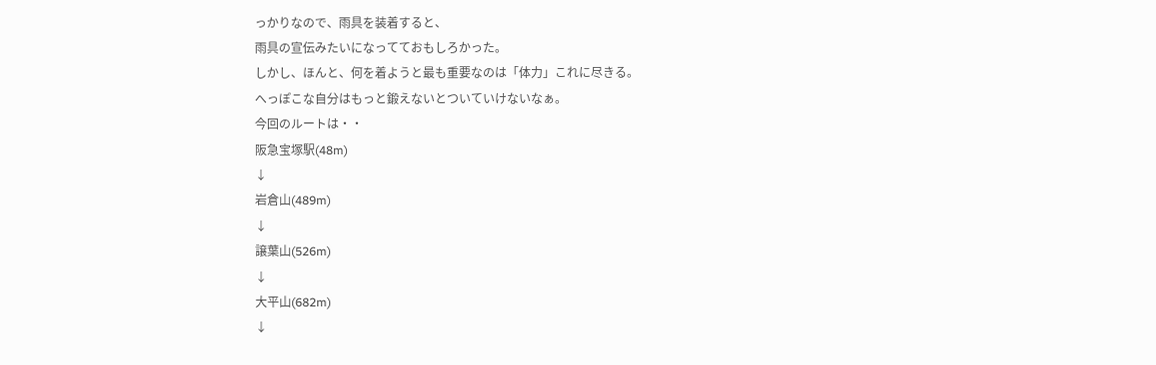っかりなので、雨具を装着すると、
雨具の宣伝みたいになってておもしろかった。
しかし、ほんと、何を着ようと最も重要なのは「体力」これに尽きる。
へっぽこな自分はもっと鍛えないとついていけないなぁ。
今回のルートは・・
阪急宝塚駅(48m)
↓
岩倉山(489m)
↓
譲葉山(526m)
↓
大平山(682m)
↓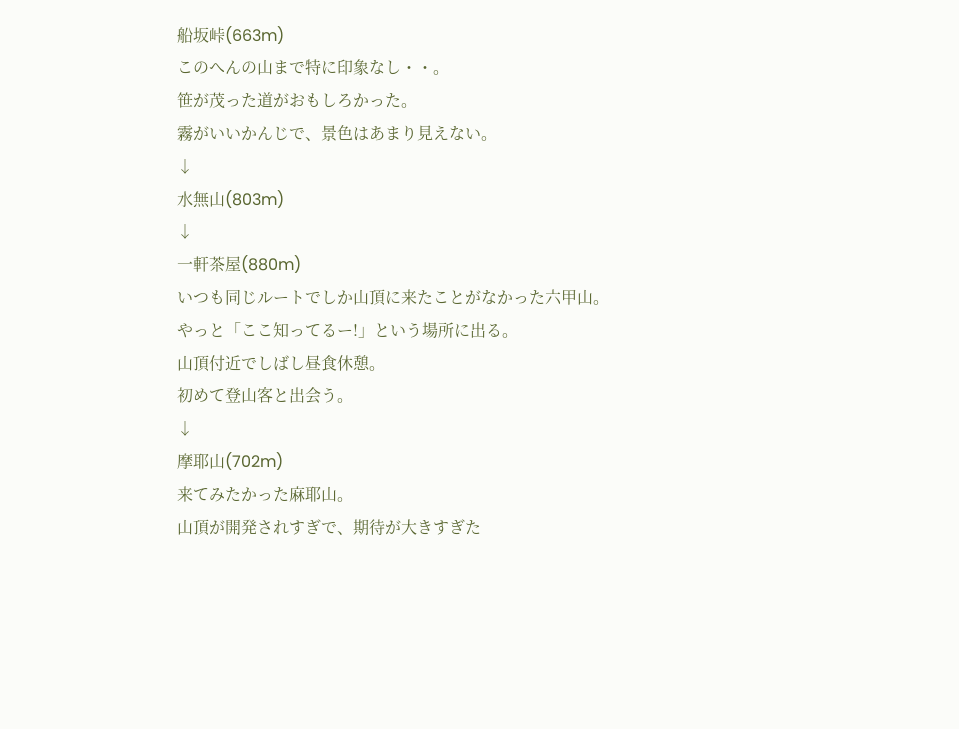船坂峠(663m)
このへんの山まで特に印象なし・・。
笹が茂った道がおもしろかった。
霧がいいかんじで、景色はあまり見えない。
↓
水無山(803m)
↓
一軒茶屋(880m)
いつも同じルートでしか山頂に来たことがなかった六甲山。
やっと「ここ知ってるー!」という場所に出る。
山頂付近でしばし昼食休憩。
初めて登山客と出会う。
↓
摩耶山(702m)
来てみたかった麻耶山。
山頂が開発されすぎで、期待が大きすぎた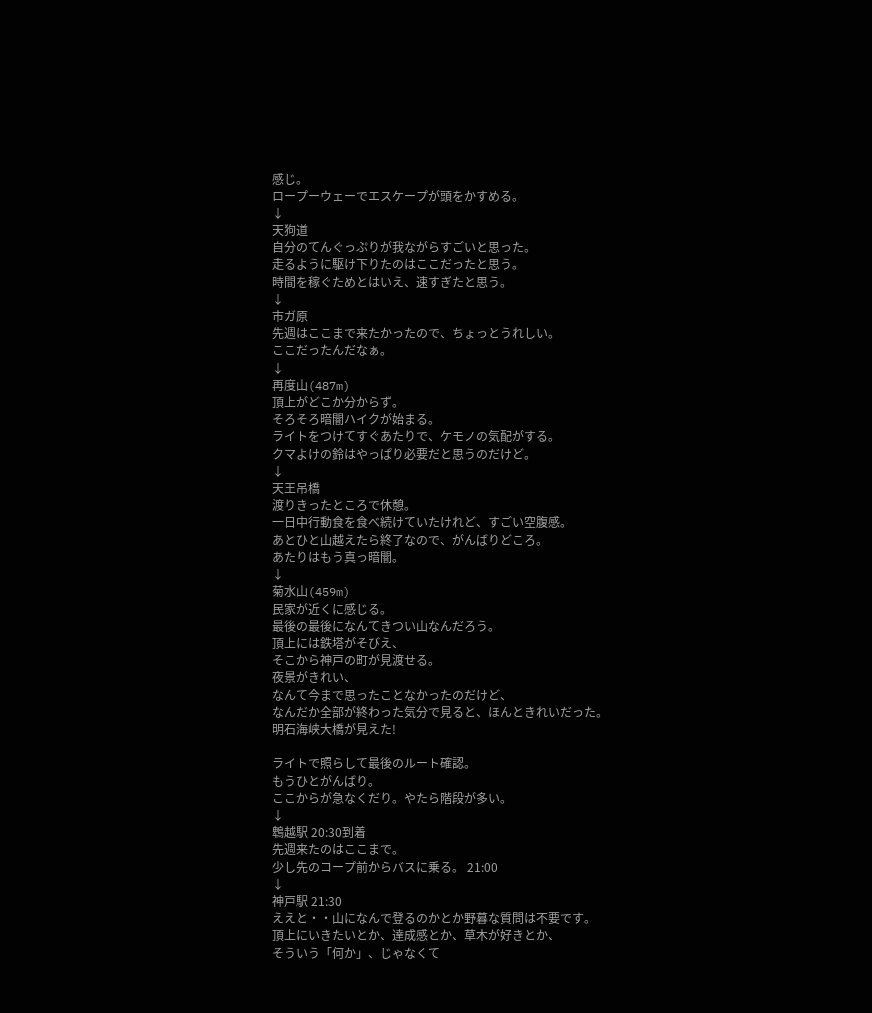感じ。
ロープーウェーでエスケープが頭をかすめる。
↓
天狗道
自分のてんぐっぷりが我ながらすごいと思った。
走るように駆け下りたのはここだったと思う。
時間を稼ぐためとはいえ、速すぎたと思う。
↓
市ガ原
先週はここまで来たかったので、ちょっとうれしい。
ここだったんだなぁ。
↓
再度山(487m)
頂上がどこか分からず。
そろそろ暗闇ハイクが始まる。
ライトをつけてすぐあたりで、ケモノの気配がする。
クマよけの鈴はやっぱり必要だと思うのだけど。
↓
天王吊橋
渡りきったところで休憩。
一日中行動食を食べ続けていたけれど、すごい空腹感。
あとひと山越えたら終了なので、がんばりどころ。
あたりはもう真っ暗闇。
↓
菊水山(459m)
民家が近くに感じる。
最後の最後になんてきつい山なんだろう。
頂上には鉄塔がそびえ、
そこから神戸の町が見渡せる。
夜景がきれい、
なんて今まで思ったことなかったのだけど、
なんだか全部が終わった気分で見ると、ほんときれいだった。
明石海峡大橋が見えた!

ライトで照らして最後のルート確認。
もうひとがんばり。
ここからが急なくだり。やたら階段が多い。
↓
鵯越駅 20:30到着
先週来たのはここまで。
少し先のコープ前からバスに乗る。 21:00
↓
神戸駅 21:30
ええと・・山になんで登るのかとか野暮な質問は不要です。
頂上にいきたいとか、達成感とか、草木が好きとか、
そういう「何か」、じゃなくて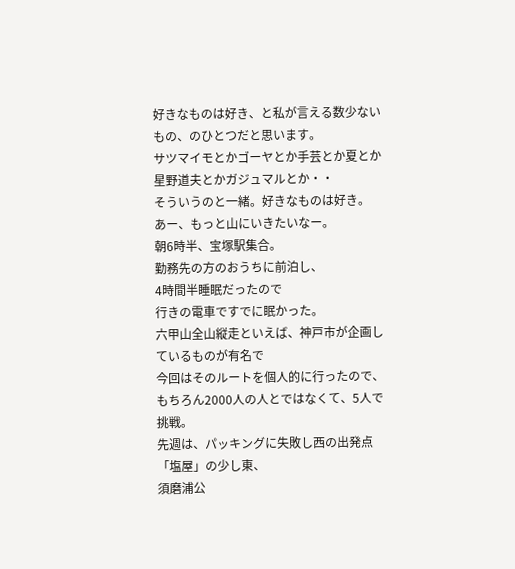好きなものは好き、と私が言える数少ないもの、のひとつだと思います。
サツマイモとかゴーヤとか手芸とか夏とか星野道夫とかガジュマルとか・・
そういうのと一緒。好きなものは好き。
あー、もっと山にいきたいなー。
朝6時半、宝塚駅集合。
勤務先の方のおうちに前泊し、
4時間半睡眠だったので
行きの電車ですでに眠かった。
六甲山全山縦走といえば、神戸市が企画しているものが有名で
今回はそのルートを個人的に行ったので、
もちろん2000人の人とではなくて、5人で挑戦。
先週は、パッキングに失敗し西の出発点「塩屋」の少し東、
須磨浦公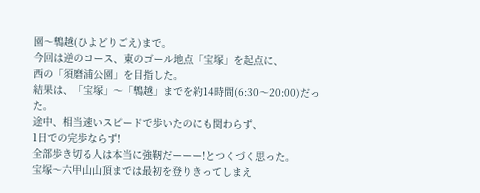園〜鵯越(ひよどりごえ)まで。
今回は逆のコース、東のゴール地点「宝塚」を起点に、
西の「須磨浦公園」を目指した。
結果は、「宝塚」〜「鵯越」までを約14時間(6:30〜20:00)だった。
途中、相当速いスピードで歩いたのにも関わらず、
1日での完歩ならず!
全部歩き切る人は本当に強靭だーーー!とつくづく思った。
宝塚〜六甲山山頂までは最初を登りきってしまえ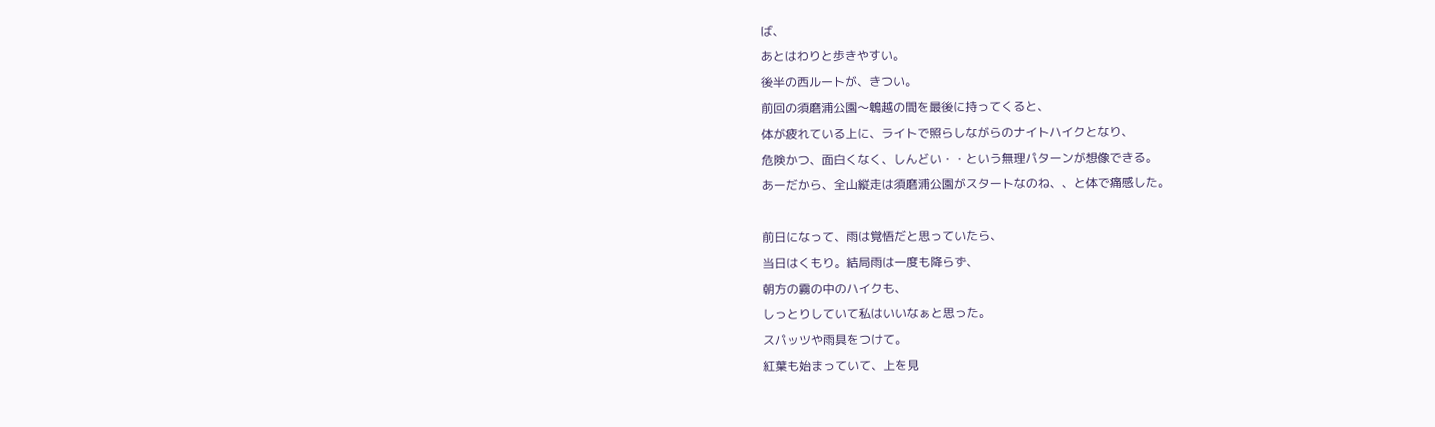ば、
あとはわりと歩きやすい。
後半の西ルートが、きつい。
前回の須磨浦公園〜鵯越の間を最後に持ってくると、
体が疲れている上に、ライトで照らしながらのナイトハイクとなり、
危険かつ、面白くなく、しんどい・・という無理パターンが想像できる。
あーだから、全山縦走は須磨浦公園がスタートなのね、、と体で痛感した。

前日になって、雨は覚悟だと思っていたら、
当日はくもり。結局雨は一度も降らず、
朝方の霧の中のハイクも、
しっとりしていて私はいいなぁと思った。
スパッツや雨具をつけて。
紅葉も始まっていて、上を見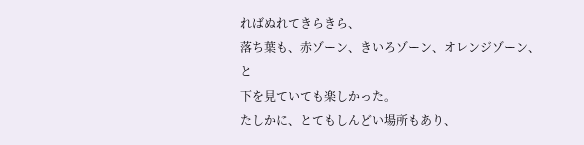ればぬれてきらきら、
落ち葉も、赤ゾーン、きいろゾーン、オレンジゾーン、と
下を見ていても楽しかった。
たしかに、とてもしんどい場所もあり、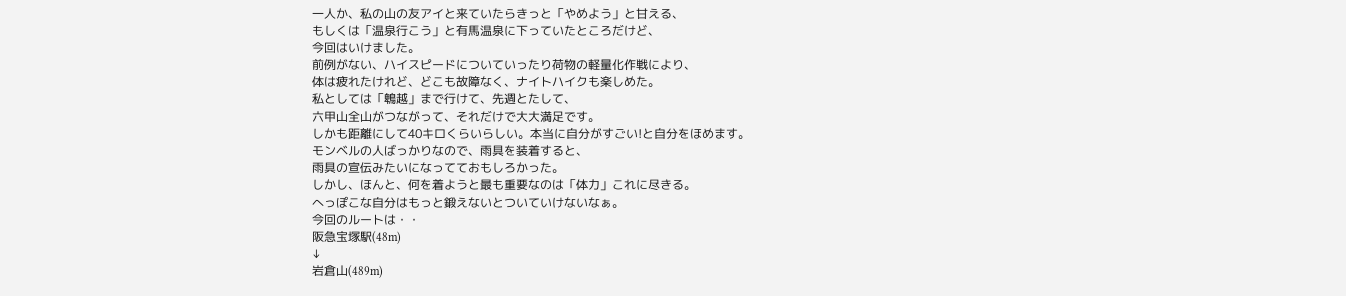一人か、私の山の友アイと来ていたらきっと「やめよう」と甘える、
もしくは「温泉行こう」と有馬温泉に下っていたところだけど、
今回はいけました。
前例がない、ハイスピードについていったり荷物の軽量化作戦により、
体は疲れたけれど、どこも故障なく、ナイトハイクも楽しめた。
私としては「鵯越」まで行けて、先週とたして、
六甲山全山がつながって、それだけで大大満足です。
しかも距離にして40キロくらいらしい。本当に自分がすごい!と自分をほめます。
モンベルの人ばっかりなので、雨具を装着すると、
雨具の宣伝みたいになってておもしろかった。
しかし、ほんと、何を着ようと最も重要なのは「体力」これに尽きる。
へっぽこな自分はもっと鍛えないとついていけないなぁ。
今回のルートは・・
阪急宝塚駅(48m)
↓
岩倉山(489m)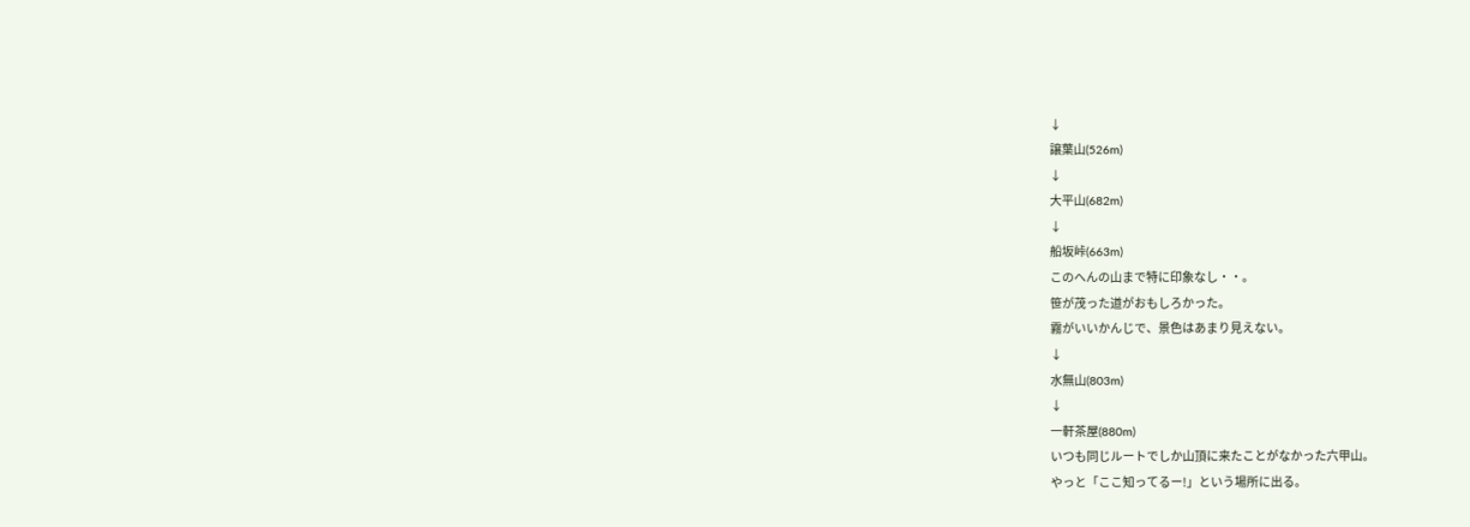↓
譲葉山(526m)
↓
大平山(682m)
↓
船坂峠(663m)
このへんの山まで特に印象なし・・。
笹が茂った道がおもしろかった。
霧がいいかんじで、景色はあまり見えない。
↓
水無山(803m)
↓
一軒茶屋(880m)
いつも同じルートでしか山頂に来たことがなかった六甲山。
やっと「ここ知ってるー!」という場所に出る。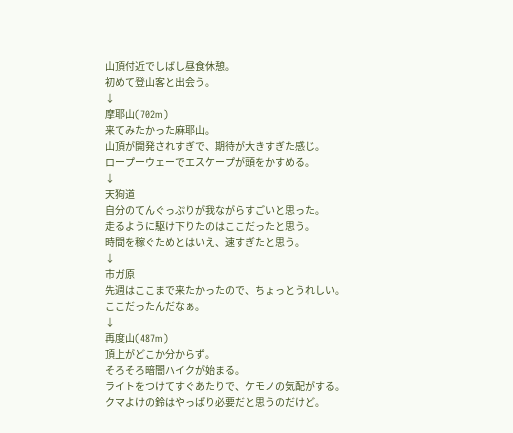山頂付近でしばし昼食休憩。
初めて登山客と出会う。
↓
摩耶山(702m)
来てみたかった麻耶山。
山頂が開発されすぎで、期待が大きすぎた感じ。
ロープーウェーでエスケープが頭をかすめる。
↓
天狗道
自分のてんぐっぷりが我ながらすごいと思った。
走るように駆け下りたのはここだったと思う。
時間を稼ぐためとはいえ、速すぎたと思う。
↓
市ガ原
先週はここまで来たかったので、ちょっとうれしい。
ここだったんだなぁ。
↓
再度山(487m)
頂上がどこか分からず。
そろそろ暗闇ハイクが始まる。
ライトをつけてすぐあたりで、ケモノの気配がする。
クマよけの鈴はやっぱり必要だと思うのだけど。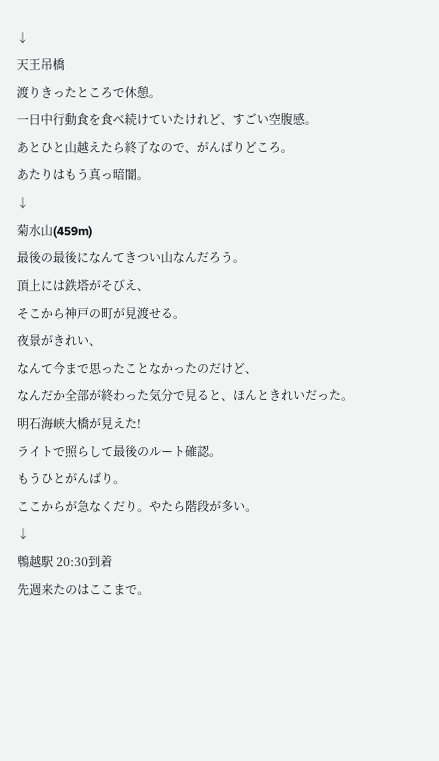↓
天王吊橋
渡りきったところで休憩。
一日中行動食を食べ続けていたけれど、すごい空腹感。
あとひと山越えたら終了なので、がんばりどころ。
あたりはもう真っ暗闇。
↓
菊水山(459m)
最後の最後になんてきつい山なんだろう。
頂上には鉄塔がそびえ、
そこから神戸の町が見渡せる。
夜景がきれい、
なんて今まで思ったことなかったのだけど、
なんだか全部が終わった気分で見ると、ほんときれいだった。
明石海峡大橋が見えた!
ライトで照らして最後のルート確認。
もうひとがんばり。
ここからが急なくだり。やたら階段が多い。
↓
鵯越駅 20:30到着
先週来たのはここまで。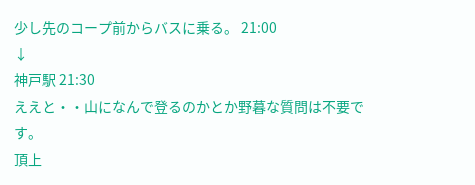少し先のコープ前からバスに乗る。 21:00
↓
神戸駅 21:30
ええと・・山になんで登るのかとか野暮な質問は不要です。
頂上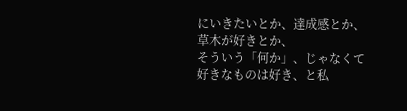にいきたいとか、達成感とか、草木が好きとか、
そういう「何か」、じゃなくて
好きなものは好き、と私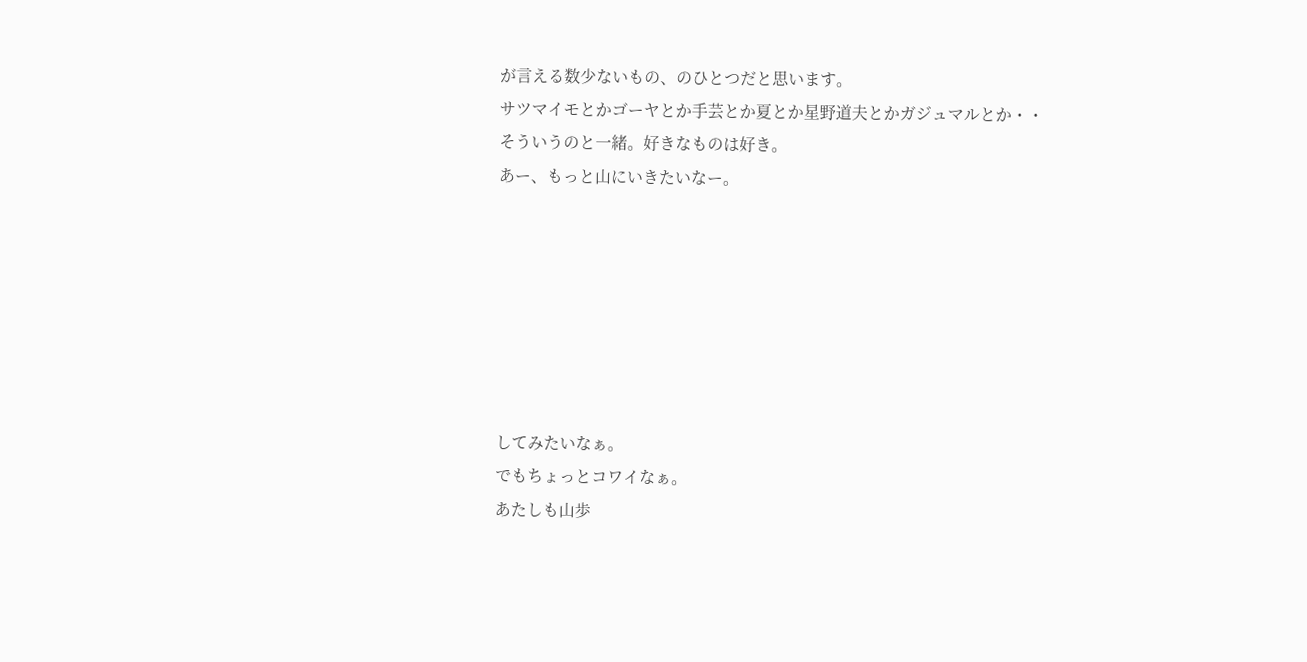が言える数少ないもの、のひとつだと思います。
サツマイモとかゴーヤとか手芸とか夏とか星野道夫とかガジュマルとか・・
そういうのと一緒。好きなものは好き。
あー、もっと山にいきたいなー。







してみたいなぁ。
でもちょっとコワイなぁ。
あたしも山歩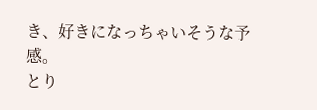き、好きになっちゃいそうな予感。
とり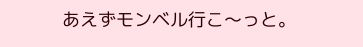あえずモンベル行こ〜っと。